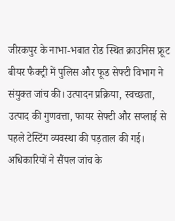जीरकपुर के नाभा-भबात रोड स्थित क्राउनिस फ्रूट बीयर फैक्ट्री में पुलिस और फूड सेफ्टी विभाग ने संयुक्त जांच की। उत्पादन प्रक्रिया, स्वच्छता, उत्पाद की गुणवत्ता, फायर सेफ्टी और सप्लाई से पहले टेस्टिंग व्यवस्था की पड़ताल की गई। अधिकारियों ने सैंपल जांच के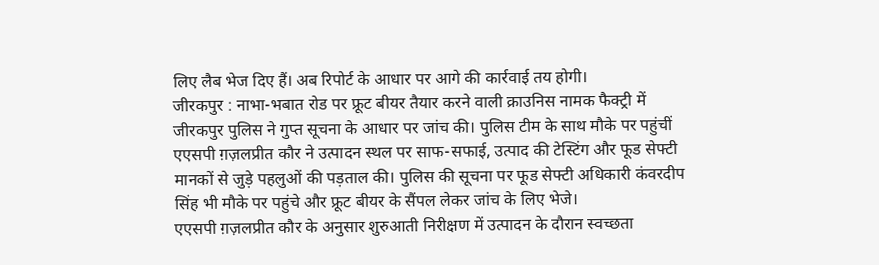लिए लैब भेज दिए हैं। अब रिपोर्ट के आधार पर आगे की कार्रवाई तय होगी।
जीरकपुर : नाभा-भबात रोड पर फ्रूट बीयर तैयार करने वाली क्राउनिस नामक फैक्ट्री में जीरकपुर पुलिस ने गुप्त सूचना के आधार पर जांच की। पुलिस टीम के साथ मौके पर पहुंचीं एएसपी ग़ज़लप्रीत कौर ने उत्पादन स्थल पर साफ-सफाई, उत्पाद की टेस्टिंग और फूड सेफ्टी मानकों से जुड़े पहलुओं की पड़ताल की। पुलिस की सूचना पर फूड सेफ्टी अधिकारी कंवरदीप सिंह भी मौके पर पहुंचे और फ्रूट बीयर के सैंपल लेकर जांच के लिए भेजे।
एएसपी ग़ज़लप्रीत कौर के अनुसार शुरुआती निरीक्षण में उत्पादन के दौरान स्वच्छता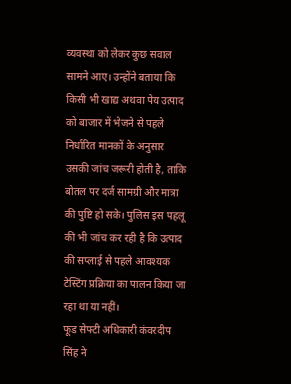व्यवस्था को लेकर कुछ सवाल सामने आए। उन्होंने बताया कि किसी भी खाद्य अथवा पेय उत्पाद को बाजार में भेजने से पहले निर्धारित मानकों के अनुसार उसकी जांच जरूरी होती है, ताकि बोतल पर दर्ज सामग्री और मात्रा की पुष्टि हो सके। पुलिस इस पहलू की भी जांच कर रही है कि उत्पाद की सप्लाई से पहले आवश्यक टेस्टिंग प्रक्रिया का पालन किया जा रहा था या नहीं।
फूड सेफ्टी अधिकारी कंवरदीप सिंह ने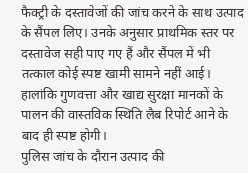फैक्ट्री के दस्तावेजों की जांच करने के साथ उत्पाद के सैंपल लिए। उनके अनुसार प्राथमिक स्तर पर दस्तावेज सही पाए गए हैं और सैंपल में भी तत्काल कोई स्पष्ट खामी सामने नहीं आई। हालांकि गुणवत्ता और खाद्य सुरक्षा मानकों के पालन की वास्तविक स्थिति लैब रिपोर्ट आने के बाद ही स्पष्ट होगी।
पुलिस जांच के दौरान उत्पाद की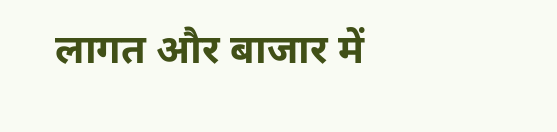लागत और बाजार में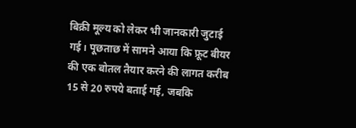बिक्री मूल्य को लेकर भी जानकारी जुटाई गई। पूछताछ में सामने आया कि फ्रूट बीयर की एक बोतल तैयार करने की लागत करीब 15 से 20 रुपये बताई गई, जबकि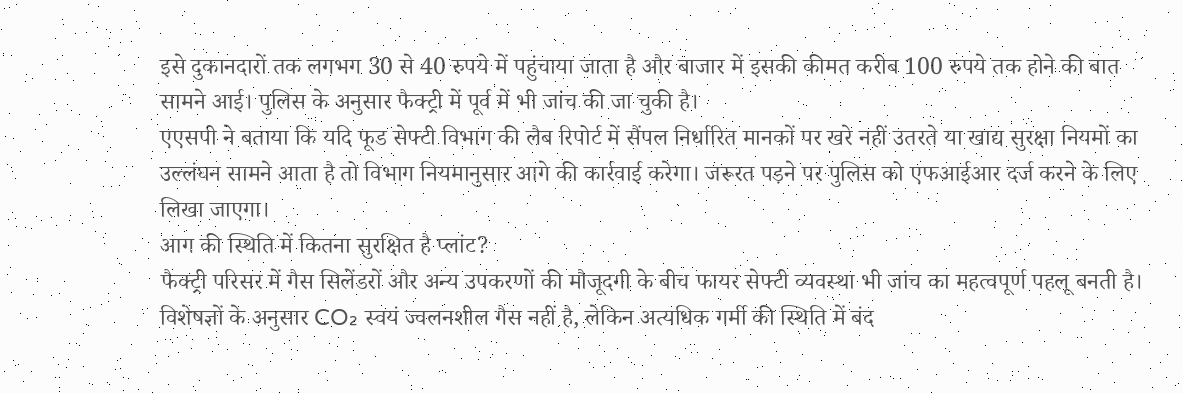इसे दुकानदारों तक लगभग 30 से 40 रुपये में पहुंचाया जाता है और बाजार में इसकी कीमत करीब 100 रुपये तक होने की बात सामने आई। पुलिस के अनुसार फैक्ट्री में पूर्व में भी जांच की जा चुकी है।
एएसपी ने बताया कि यदि फूड सेफ्टी विभाग की लैब रिपोर्ट में सैंपल निर्धारित मानकों पर खरे नहीं उतरते या खाद्य सुरक्षा नियमों का उल्लंघन सामने आता है तो विभाग नियमानुसार आगे की कार्रवाई करेगा। जरूरत पड़ने पर पुलिस को एफआईआर दर्ज करने के लिए लिखा जाएगा।
आग की स्थिति में कितना सुरक्षित है प्लांट?
फैक्ट्री परिसर में गैस सिलेंडरों और अन्य उपकरणों की मौजूदगी के बीच फायर सेफ्टी व्यवस्था भी जांच का महत्वपूर्ण पहलू बनती है। विशेषज्ञों के अनुसार CO₂ स्वयं ज्वलनशील गैस नहीं है, लेकिन अत्यधिक गर्मी की स्थिति में बंद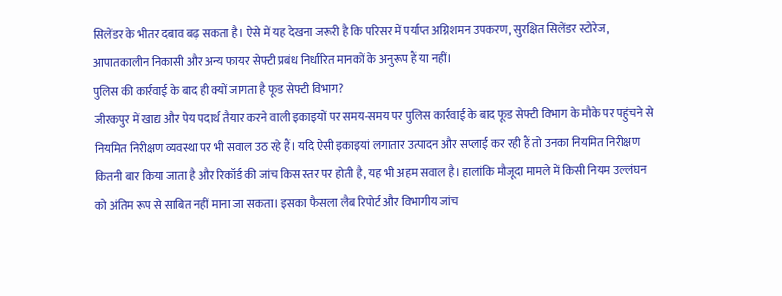सिलेंडर के भीतर दबाव बढ़ सकता है। ऐसे में यह देखना जरूरी है कि परिसर में पर्याप्त अग्निशमन उपकरण, सुरक्षित सिलेंडर स्टोरेज, आपातकालीन निकासी और अन्य फायर सेफ्टी प्रबंध निर्धारित मानकों के अनुरूप हैं या नहीं।
पुलिस की कार्रवाई के बाद ही क्यों जागता है फूड सेफ्टी विभाग?
जीरकपुर में खाद्य और पेय पदार्थ तैयार करने वाली इकाइयों पर समय-समय पर पुलिस कार्रवाई के बाद फूड सेफ्टी विभाग के मौके पर पहुंचने से नियमित निरीक्षण व्यवस्था पर भी सवाल उठ रहे हैं। यदि ऐसी इकाइयां लगातार उत्पादन और सप्लाई कर रही हैं तो उनका नियमित निरीक्षण कितनी बार किया जाता है और रिकॉर्ड की जांच किस स्तर पर होती है, यह भी अहम सवाल है। हालांकि मौजूदा मामले में किसी नियम उल्लंघन को अंतिम रूप से साबित नहीं माना जा सकता। इसका फैसला लैब रिपोर्ट और विभागीय जांच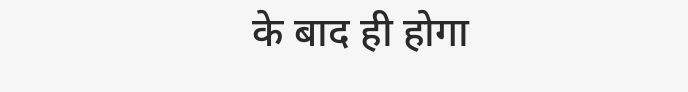के बाद ही होगा